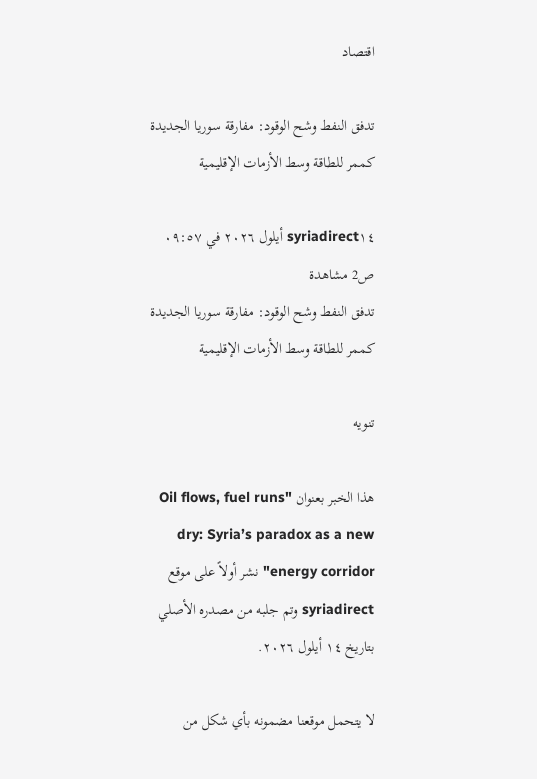اقتصاد

تدفق النفط وشح الوقود: مفارقة سوريا الجديدة كممر للطاقة وسط الأزمات الإقليمية

syriadirect١٤ أيلول ٢٠٢٦ في ٠٩:٥٧ ص2 مشاهدة
تدفق النفط وشح الوقود: مفارقة سوريا الجديدة كممر للطاقة وسط الأزمات الإقليمية

تنويه

هذا الخبر بعنوان "Oil flows, fuel runs dry: Syria’s paradox as a new energy corridor" نشر أولاً على موقع syriadirect وتم جلبه من مصدره الأصلي بتاريخ ١٤ أيلول ٢٠٢٦.

لا يتحمل موقعنا مضمونه بأي شكل من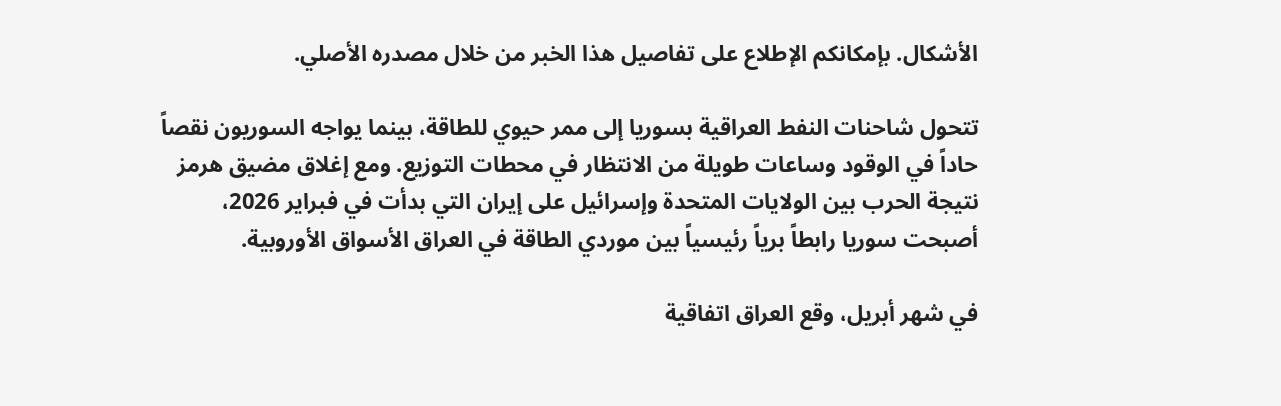الأشكال. بإمكانكم الإطلاع على تفاصيل هذا الخبر من خلال مصدره الأصلي.

تتحول شاحنات النفط العراقية بسوريا إلى ممر حيوي للطاقة، بينما يواجه السوريون نقصاً حاداً في الوقود وساعات طويلة من الانتظار في محطات التوزيع. ومع إغلاق مضيق هرمز نتيجة الحرب بين الولايات المتحدة وإسرائيل على إيران التي بدأت في فبراير 2026، أصبحت سوريا رابطاً برياً رئيسياً بين موردي الطاقة في العراق الأسواق الأوروبية.

في شهر أبريل، وقع العراق اتفاقية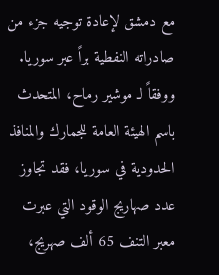مع دمشق لإعادة توجيه جزء من صادراته النفطية براً عبر سوريا. ووفقاً لـ موشير رماح، المتحدث باسم الهيئة العامة للجمارك والمنافذ الحدودية في سوريا، فقد تجاوز عدد صهاريج الوقود التي عبرت معبر التنف 65 ألف صهريج،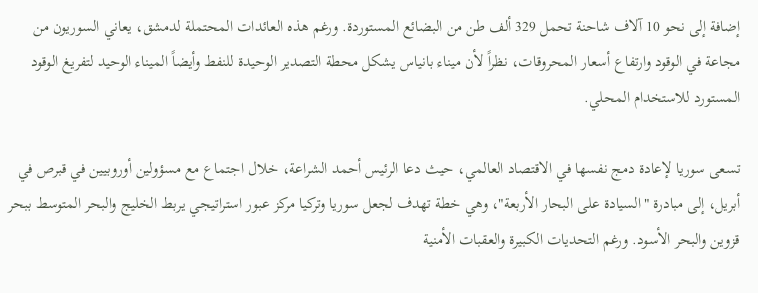إضافة إلى نحو 10 آلاف شاحنة تحمل 329 ألف طن من البضائع المستوردة. ورغم هذه العائدات المحتملة لدمشق، يعاني السوريون من مجاعة في الوقود وارتفاع أسعار المحروقات، نظراً لأن ميناء بانياس يشكل محطة التصدير الوحيدة للنفط وأيضاً الميناء الوحيد لتفريغ الوقود المستورد للاستخدام المحلي.

تسعى سوريا لإعادة دمج نفسها في الاقتصاد العالمي، حيث دعا الرئيس أحمد الشراعة، خلال اجتماع مع مسؤولين أوروبيين في قبرص في أبريل، إلى مبادرة "السيادة على البحار الأربعة"، وهي خطة تهدف لجعل سوريا وتركيا مركز عبور استراتيجي يربط الخليج والبحر المتوسط ببحر قزوين والبحر الأسود. ورغم التحديات الكبيرة والعقبات الأمنية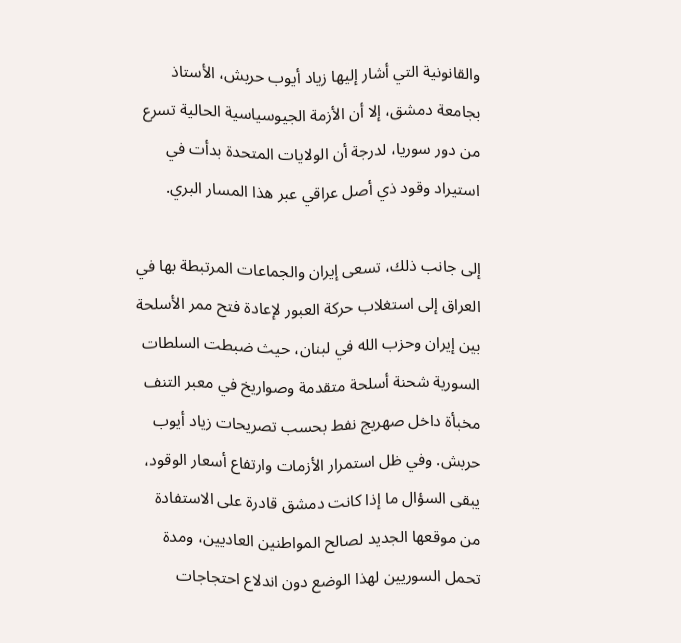والقانونية التي أشار إليها زياد أيوب حربش، الأستاذ بجامعة دمشق، إلا أن الأزمة الجيوسياسية الحالية تسرع من دور سوريا، لدرجة أن الولايات المتحدة بدأت في استيراد وقود ذي أصل عراقي عبر هذا المسار البري.

إلى جانب ذلك، تسعى إيران والجماعات المرتبطة بها في العراق إلى استغلاب حركة العبور لإعادة فتح ممر الأسلحة بين إيران وحزب الله في لبنان، حيث ضبطت السلطات السورية شحنة أسلحة متقدمة وصواريخ في معبر التنف مخبأة داخل صهريج نفط بحسب تصريحات زياد أيوب حربش. وفي ظل استمرار الأزمات وارتفاع أسعار الوقود، يبقى السؤال ما إذا كانت دمشق قادرة على الاستفادة من موقعها الجديد لصالح المواطنين العاديين، ومدة تحمل السوريين لهذا الوضع دون اندلاع احتجاجات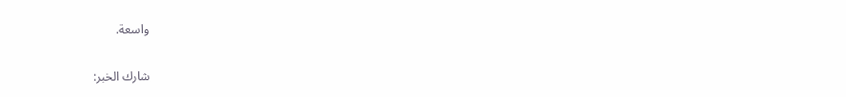واسعة.

شارك الخبر: